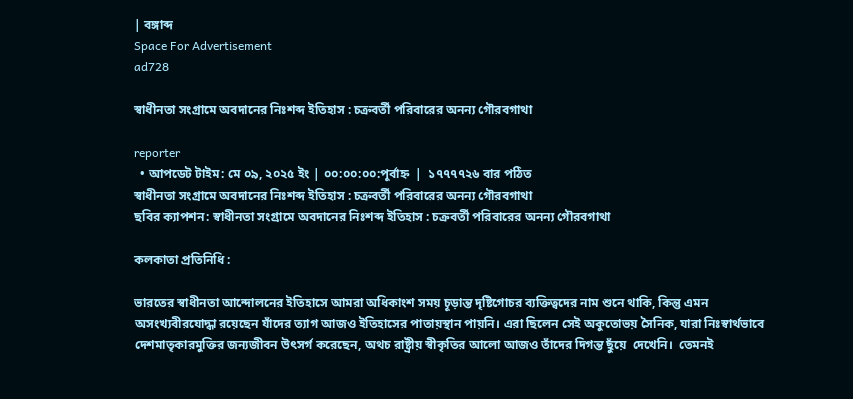| বঙ্গাব্দ
Space For Advertisement
ad728

স্বাধীনতা সংগ্রামে অবদানের নিঃশব্দ ইতিহাস : চক্রবর্তী পরিবারের অনন্য গৌরবগাথা

reporter
  • আপডেট টাইম: মে ০৯, ২০২৫ ইং | ০০:০০:০০:পূর্বাহ্ন  |  ১৭৭৭৭২৬ বার পঠিত
স্বাধীনতা সংগ্রামে অবদানের নিঃশব্দ ইতিহাস : চক্রবর্তী পরিবারের অনন্য গৌরবগাথা
ছবির ক্যাপশন: স্বাধীনতা সংগ্রামে অবদানের নিঃশব্দ ইতিহাস : চক্রবর্তী পরিবারের অনন্য গৌরবগাথা

কলকাতা প্রতিনিধি :

ভারতের স্বাধীনতা আন্দোলনের ইতিহাসে আমরা অধিকাংশ সময় চূড়ান্ত দৃষ্টিগোচর ব্যক্তিত্বদের নাম শুনে থাকি, কিন্তু এমন অসংখ্যবীরযোদ্ধা রয়েছেন যাঁদের ত্যাগ আজও ইতিহাসের পাতায়স্থান পায়নি। এরা ছিলেন সেই অকুতোভয় সৈনিক, যারা নিঃস্বার্থভাবে দেশমাতৃকারমুক্তির জন্যজীবন উৎসর্গ করেছেন, অথচ রাষ্ট্রীয় স্বীকৃতির আলো আজও তাঁদের দিগন্ত ছুঁয়ে  দেখেনি।  তেমনই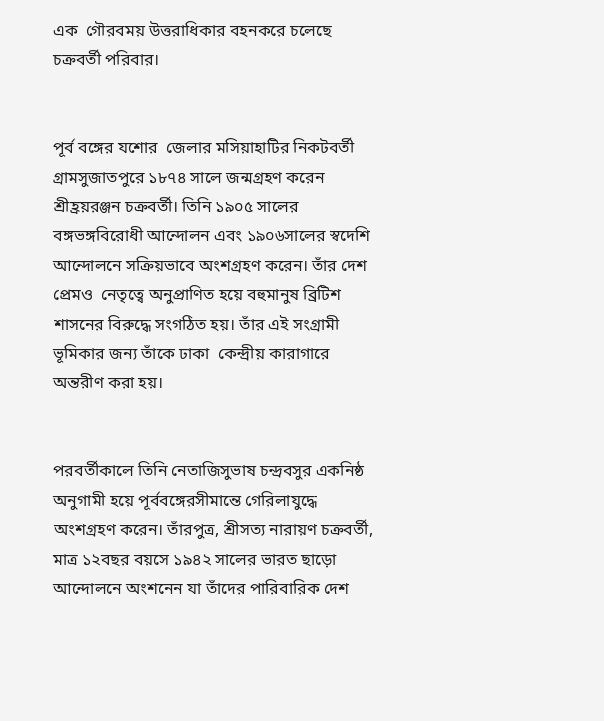এক  গৌরবময় উত্তরাধিকার বহনকরে চলেছে চক্রবর্তী পরিবার।


পূর্ব বঙ্গের যশোর  জেলার মসিয়াহাটির নিকটবর্তী গ্রামসুজাতপুরে ১৮৭৪ সালে জন্মগ্রহণ করেন শ্রীহ্রয়রঞ্জন চক্রবর্তী। তিনি ১৯০৫ সালের বঙ্গভঙ্গবিরোধী আন্দোলন এবং ১৯০৬সালের স্বদেশি আন্দোলনে সক্রিয়ভাবে অংশগ্রহণ করেন। তাঁর দেশ  প্রেমও  নেতৃত্বে অনুপ্রাণিত হয়ে বহুমানুষ ব্রিটিশ শাসনের বিরুদ্ধে সংগঠিত হয়। তাঁর এই সংগ্রামী ভূমিকার জন্য তাঁকে ঢাকা  কেন্দ্রীয় কারাগারে অন্তরীণ করা হয়।


পরবর্তীকালে তিনি নেতাজিসুভাষ চন্দ্রবসুর একনিষ্ঠ অনুগামী হয়ে পূর্ববঙ্গেরসীমান্তে গেরিলাযুদ্ধে অংশগ্রহণ করেন। তাঁরপুত্র, শ্রীসত্য নারায়ণ চক্রবর্তী, মাত্র ১২বছর বয়সে ১৯৪২ সালের ভারত ছাড়ো আন্দোলনে অংশনেন যা তাঁদের পারিবারিক দেশ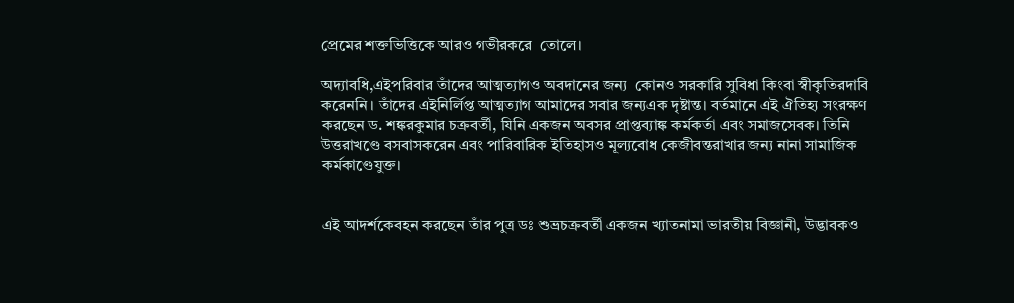প্রেমের শক্তভিত্তিকে আরও গভীরকরে  তোলে।

অদ্যাবধি,এইপরিবার তাঁদের আত্মত্যাগও অবদানের জন্য  কোনও সরকারি সুবিধা কিংবা স্বীকৃতিরদাবি করেননি। তাঁদের এইনির্লিপ্ত আত্মত্যাগ আমাদের সবার জন্যএক দৃষ্টান্ত। বর্তমানে এই ঐতিহ্য সংরক্ষণ করছেন ড. শঙ্করকুমার চক্রবর্তী, যিনি একজন অবসর প্রাপ্তব্যাঙ্ক কর্মকর্তা এবং সমাজসেবক। তিনি উত্তরাখণ্ডে বসবাসকরেন এবং পারিবারিক ইতিহাসও মূল্যবোধ কেজীবন্তরাখার জন্য নানা সামাজিক কর্মকাণ্ডেযুক্ত।


এই আদর্শকেবহন করছেন তাঁর পুত্র ডঃ শুভ্রচক্রবর্তী একজন খ্যাতনামা ভারতীয় বিজ্ঞানী, উদ্ভাবকও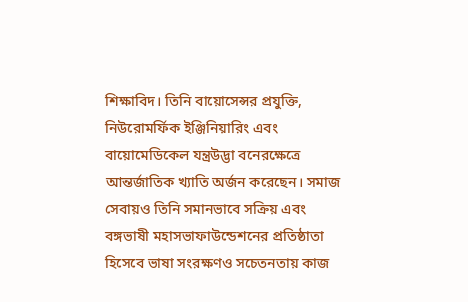শিক্ষাবিদ। তিনি বায়োসেন্সর প্রযুক্তি, নিউরোমর্ফিক ইঞ্জিনিয়ারিং এবং বায়োমেডিকেল যন্ত্রউদ্ভা বনেরক্ষেত্রে আন্তর্জাতিক খ্যাতি অর্জন করেছেন। সমাজ  সেবায়ও তিনি সমানভাবে সক্রিয় এবং বঙ্গভাষী মহাসভাফাউন্ডেশনের প্রতিষ্ঠাতা হিসেবে ভাষা সংরক্ষণও সচেতনতায় কাজ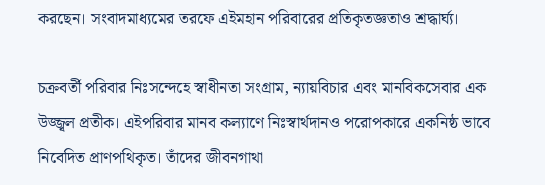করছেন। সংবাদমাধ্যমের তরফে এইমহান পরিবারের প্রতিকৃতজ্ঞতাও শ্রদ্ধার্ঘ্য।

চক্রবর্তী পরিবার নিঃসন্দেহে স্বাধীনতা সংগ্রাম, ন্যায়বিচার এবং মানবিকসেবার এক উজ্জ্বল প্রতীক। এইপরিবার মানব কল্যাণে নিঃস্বার্থদানও পরোপকারে একনিষ্ঠ ভাবে নিবেদিত প্রাণপথিকৃত। তাঁদের জীবনগাথা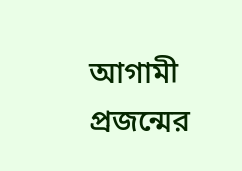আগামী প্রজন্মের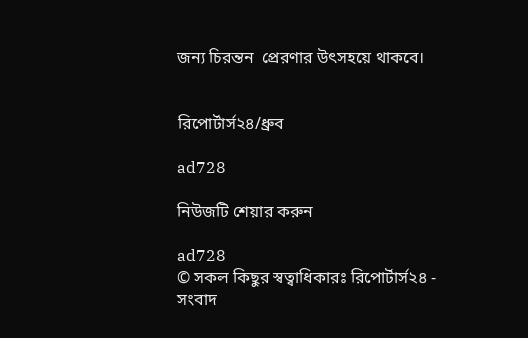জন্য চিরন্তন  প্রেরণার উৎসহয়ে থাকবে।


রিপোর্টার্স২৪/ধ্রুব

ad728

নিউজটি শেয়ার করুন

ad728
© সকল কিছুর স্বত্বাধিকারঃ রিপোর্টার্স২৪ - সংবাদ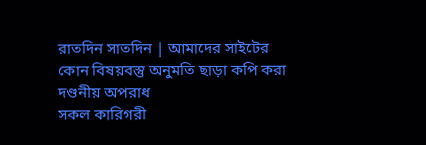রাতদিন সাতদিন | আমাদের সাইটের কোন বিষয়বস্তু অনুমতি ছাড়া কপি করা দণ্ডনীয় অপরাধ
সকল কারিগরী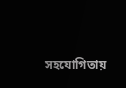সহযোগিতায়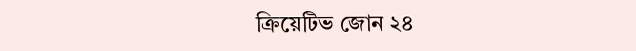ক্রিয়েটিভ জোন ২৪